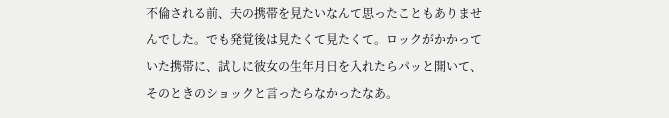不倫される前、夫の携帯を見たいなんて思ったこともありませんでした。でも発覚後は見たくて見たくて。ロックがかかっていた携帯に、試しに彼女の生年月日を入れたらパッと開いて、そのときのショックと言ったらなかったなあ。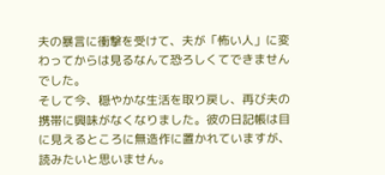夫の暴言に衝撃を受けて、夫が「怖い人」に変わってからは見るなんて恐ろしくてできませんでした。
そして今、穏やかな生活を取り戻し、再び夫の携帯に興味がなくなりました。彼の日記帳は目に見えるところに無造作に置かれていますが、読みたいと思いません。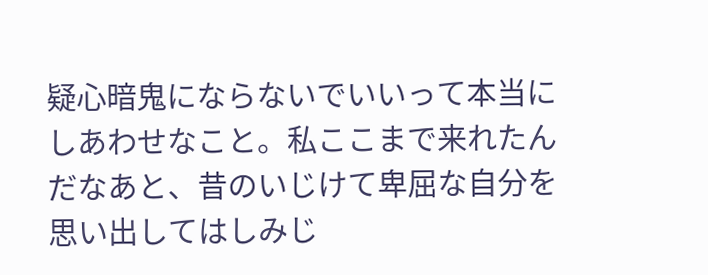疑心暗鬼にならないでいいって本当にしあわせなこと。私ここまで来れたんだなあと、昔のいじけて卑屈な自分を思い出してはしみじ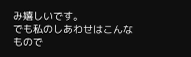み嬉しいです。
でも私のしあわせはこんなもので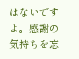はないですよ。感謝の気持ちを忘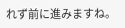れず前に進みますね。